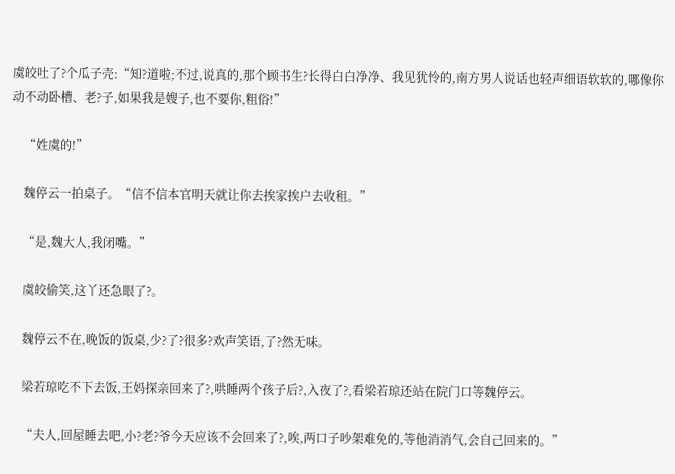虞皎吐了?个瓜子壳:“知?道啦;不过,说真的,那个顾书生?长得白白净净、我见犹怜的,南方男人说话也轻声细语软软的,哪像你动不动卧槽、老?子,如果我是嫂子,也不要你,粗俗!”

    “姓虞的!”

    魏停云一拍桌子。“信不信本官明天就让你去挨家挨户去收租。”

    “是,魏大人,我闭嘴。”

    虞皎偷笑,这丫还急眼了?。

    魏停云不在,晚饭的饭桌,少?了?很多?欢声笑语,了?然无味。

    梁若琼吃不下去饭,王妈探亲回来了?,哄睡两个孩子后?,入夜了?,看梁若琼还站在院门口等魏停云。

    “夫人,回屋睡去吧,小?老?爷今天应该不会回来了?,唉,两口子吵架难免的,等他消消气,会自己回来的。”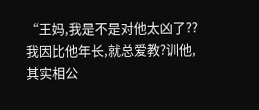“王妈,我是不是对他太凶了??我因比他年长,就总爱教?训他,其实相公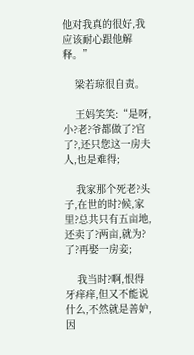他对我真的很好,我应该耐心跟他解释。”

    梁若琼很自责。

    王妈笑笑:“是呀,小?老?爷都做了?官了?,还只您这一房夫人,也是难得;

    我家那个死老?头子,在世的时?候,家里?总共只有五亩地,还卖了?两亩,就为?了?再娶一房妾;

    我当时?啊,恨得牙痒痒,但又不能说什么,不然就是善妒,因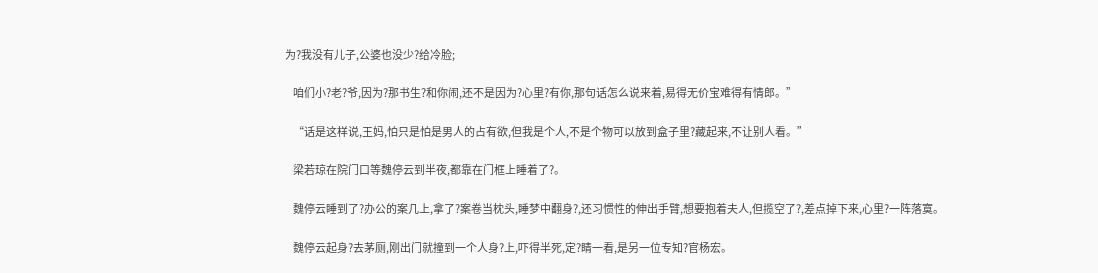为?我没有儿子,公婆也没少?给冷脸;

    咱们小?老?爷,因为?那书生?和你闹,还不是因为?心里?有你,那句话怎么说来着,易得无价宝难得有情郎。”

    “话是这样说,王妈,怕只是怕是男人的占有欲,但我是个人,不是个物可以放到盒子里?藏起来,不让别人看。”

    梁若琼在院门口等魏停云到半夜,都靠在门框上睡着了?。

    魏停云睡到了?办公的案几上,拿了?案卷当枕头,睡梦中翻身?,还习惯性的伸出手臂,想要抱着夫人,但揽空了?,差点掉下来,心里?一阵落寞。

    魏停云起身?去茅厕,刚出门就撞到一个人身?上,吓得半死,定?睛一看,是另一位专知?官杨宏。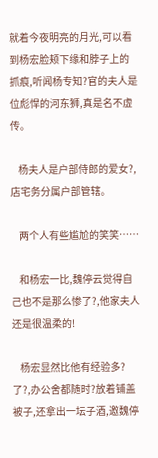就着今夜明亮的月光,可以看到杨宏脸颊下缘和脖子上的抓痕,听闻杨专知?官的夫人是位彪悍的河东狮,真是名不虚传。

    杨夫人是户部侍郎的爱女?,店宅务分属户部管辖。

    两个人有些尴尬的笑笑……

    和杨宏一比,魏停云觉得自己也不是那么惨了?,他家夫人还是很温柔的!

    杨宏显然比他有经验多?了?,办公舍都随时?放着铺盖被子,还拿出一坛子酒,邀魏停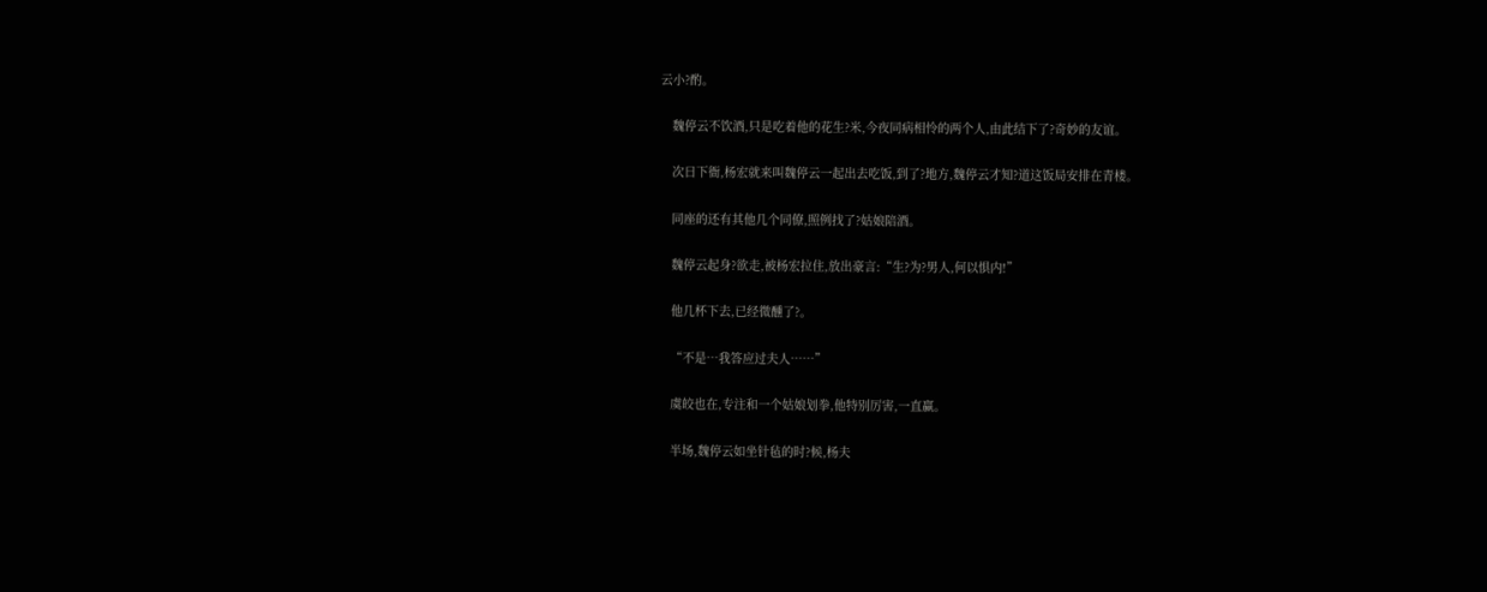云小?酌。

    魏停云不饮酒,只是吃着他的花生?米,今夜同病相怜的两个人,由此结下了?奇妙的友谊。

    次日下衙,杨宏就来叫魏停云一起出去吃饭,到了?地方,魏停云才知?道这饭局安排在青楼。

    同座的还有其他几个同僚,照例找了?姑娘陪酒。

    魏停云起身?欲走,被杨宏拉住,放出豪言:“生?为?男人,何以惧内!”

    他几杯下去,已经微醺了?。

    “不是…我答应过夫人……”

    虞皎也在,专注和一个姑娘划拳,他特别厉害,一直赢。

    半场,魏停云如坐针毡的时?候,杨夫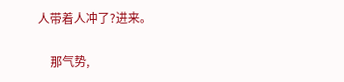人带着人冲了?进来。

    那气势,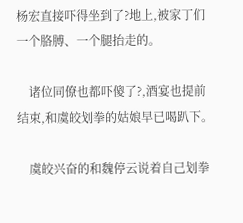杨宏直接吓得坐到了?地上,被家丁们一个胳膊、一个腿抬走的。

    诸位同僚也都吓傻了?,酒宴也提前结束,和虞皎划拳的姑娘早已喝趴下。

    虞皎兴奋的和魏停云说着自己划拳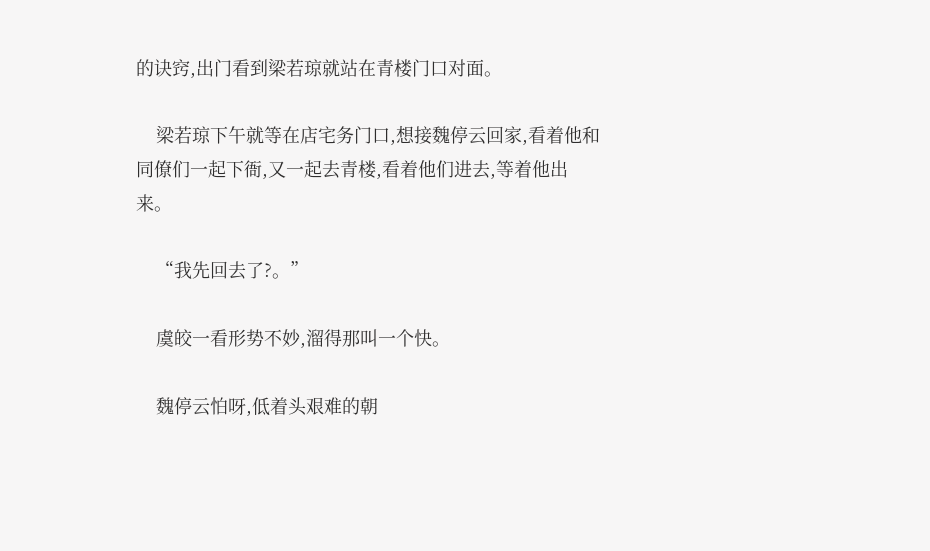的诀窍,出门看到梁若琼就站在青楼门口对面。

    梁若琼下午就等在店宅务门口,想接魏停云回家,看着他和同僚们一起下衙,又一起去青楼,看着他们进去,等着他出来。

    “我先回去了?。”

    虞皎一看形势不妙,溜得那叫一个快。

    魏停云怕呀,低着头艰难的朝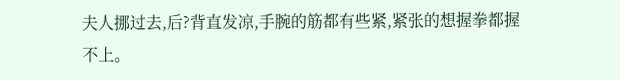夫人挪过去,后?背直发凉,手腕的筋都有些紧,紧张的想握拳都握不上。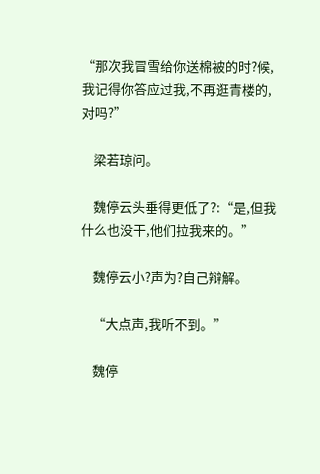“那次我冒雪给你送棉被的时?候,我记得你答应过我,不再逛青楼的,对吗?”

    梁若琼问。

    魏停云头垂得更低了?:“是,但我什么也没干,他们拉我来的。”

    魏停云小?声为?自己辩解。

    “大点声,我听不到。”

    魏停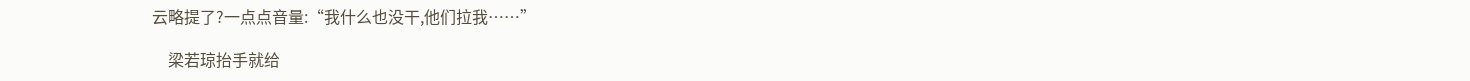云略提了?一点点音量:“我什么也没干,他们拉我……”

    梁若琼抬手就给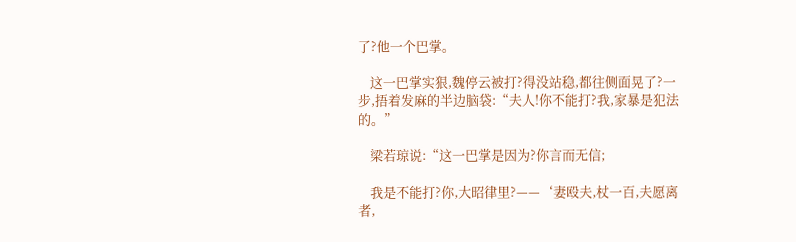了?他一个巴掌。

    这一巴掌实狠,魏停云被打?得没站稳,都往侧面晃了?一步,捂着发麻的半边脑袋:“夫人!你不能打?我,家暴是犯法的。”

    梁若琼说:“这一巴掌是因为?你言而无信;

    我是不能打?你,大昭律里?——‘妻殴夫,杖一百,夫愿离者,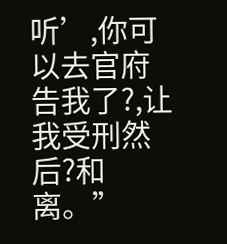听’,你可以去官府告我了?,让我受刑然后?和离。”